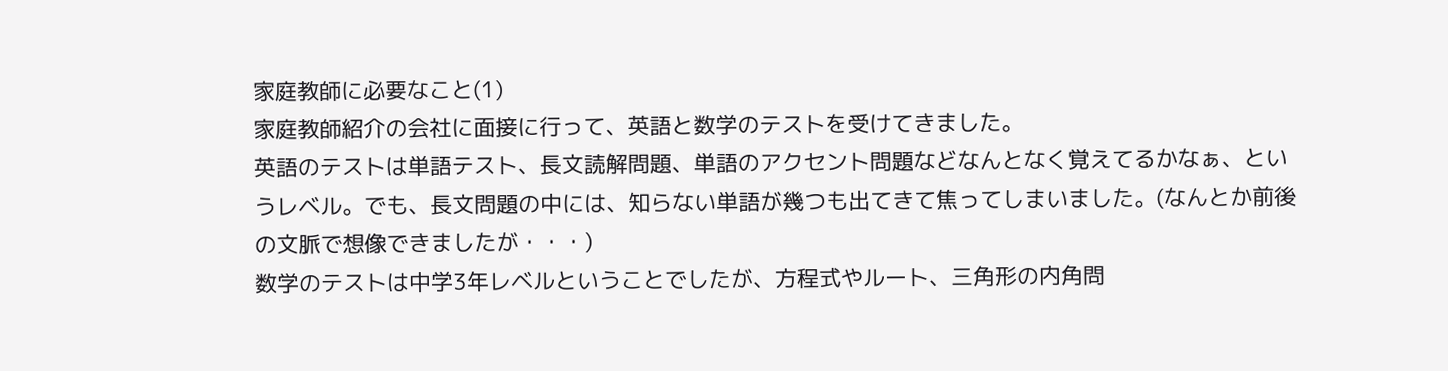家庭教師に必要なこと(1)
家庭教師紹介の会社に面接に行って、英語と数学のテストを受けてきました。
英語のテストは単語テスト、長文読解問題、単語のアクセント問題などなんとなく覚えてるかなぁ、というレベル。でも、長文問題の中には、知らない単語が幾つも出てきて焦ってしまいました。(なんとか前後の文脈で想像できましたが・・・)
数学のテストは中学3年レベルということでしたが、方程式やルート、三角形の内角問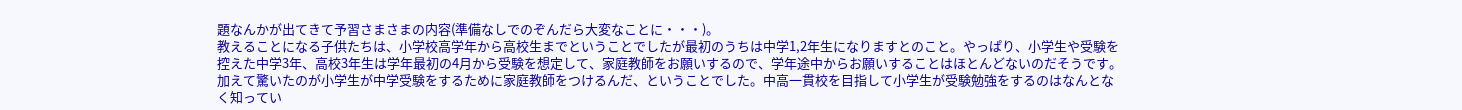題なんかが出てきて予習さまさまの内容(準備なしでのぞんだら大変なことに・・・)。
教えることになる子供たちは、小学校高学年から高校生までということでしたが最初のうちは中学1,2年生になりますとのこと。やっぱり、小学生や受験を控えた中学3年、高校3年生は学年最初の4月から受験を想定して、家庭教師をお願いするので、学年途中からお願いすることはほとんどないのだそうです。加えて驚いたのが小学生が中学受験をするために家庭教師をつけるんだ、ということでした。中高一貫校を目指して小学生が受験勉強をするのはなんとなく知ってい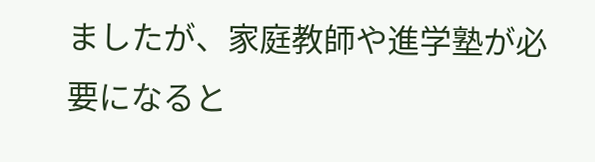ましたが、家庭教師や進学塾が必要になると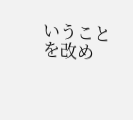いうことを改め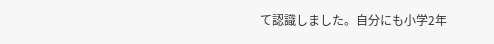て認識しました。自分にも小学2年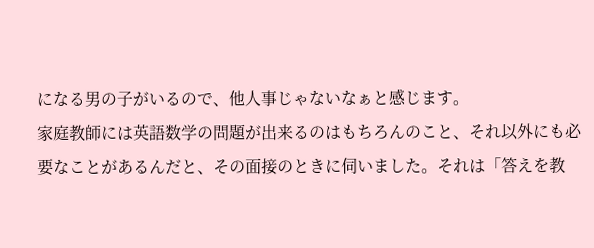になる男の子がいるので、他人事じゃないなぁと感じます。
家庭教師には英語数学の問題が出来るのはもちろんのこと、それ以外にも必要なことがあるんだと、その面接のときに伺いました。それは「答えを教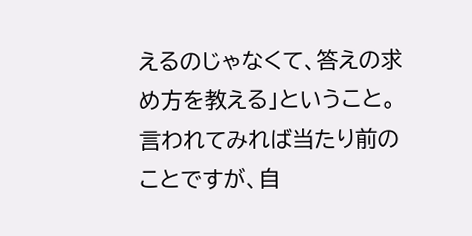えるのじゃなくて、答えの求め方を教える」ということ。言われてみれば当たり前のことですが、自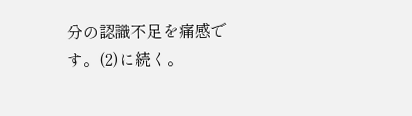分の認識不足を痛感です。(2)に続く。